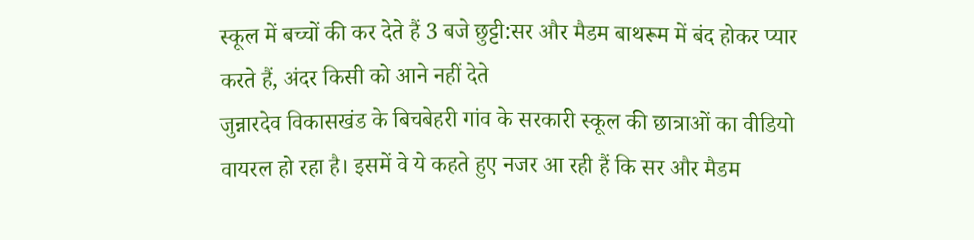स्कूल में बच्चों की कर देते हैं 3 बजे छुट्टी:सर और मैडम बाथरूम में बंद होकर प्यार करते हैं, अंदर किसी को आने नहीं देते
जुन्नारदेव विकासखंड के बिचबेहरी गांव के सरकारी स्कूल की छात्राओं का वीडियो वायरल हो रहा है। इसमें वे ये कहते हुए नजर आ रही हैं कि सर और मैडम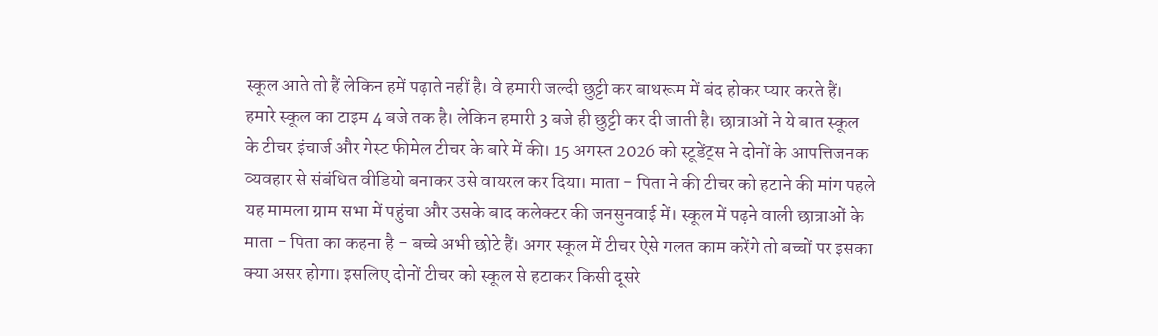स्कूल आते तो हैं लेकिन हमें पढ़ाते नहीं है। वे हमारी जल्दी छुट्टी कर बाथरूम में बंद होकर प्यार करते हैं। हमारे स्कूल का टाइम 4 बजे तक है। लेकिन हमारी 3 बजे ही छुट्टी कर दी जाती है। छात्राओं ने ये बात स्कूल के टीचर इंचार्ज और गेस्ट फीमेल टीचर के बारे में की। 15 अगस्त 2026 को स्टूडेंट्स ने दोनों के आपत्तिजनक व्यवहार से संबंधित वीडियो बनाकर उसे वायरल कर दिया। माता - पिता ने की टीचर को हटाने की मांग पहले यह मामला ग्राम सभा में पहुंचा और उसके बाद कलेक्टर की जनसुनवाई में। स्कूल में पढ़ने वाली छात्राओं के माता - पिता का कहना है - बच्चे अभी छोटे हैं। अगर स्कूल में टीचर ऐसे गलत काम करेंगे तो बच्चों पर इसका क्या असर होगा। इसलिए दोनों टीचर को स्कूल से हटाकर किसी दूसरे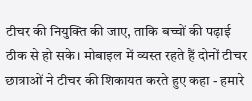टीचर की नियुक्ति की जाए, ताकि बच्चों की पढ़ाई ठीक से हो सके। मोबाइल में व्यस्त रहते हैं दोनों टीचर छात्राओं ने टीचर की शिकायत करते हुए कहा - हमारे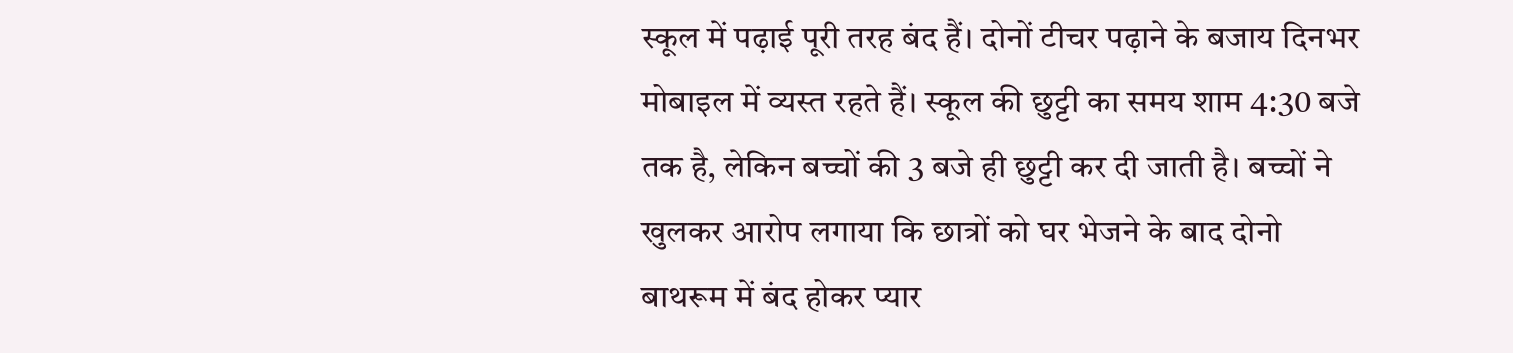स्कूल में पढ़ाई पूरी तरह बंद हैं। दोनों टीचर पढ़ाने के बजाय दिनभर मोबाइल में व्यस्त रहते हैं। स्कूल की छुट्टी का समय शाम 4:30 बजे तक है, लेकिन बच्चों की 3 बजे ही छुट्टी कर दी जाती है। बच्चों ने खुलकर आरोप लगाया कि छात्रों को घर भेजने के बाद दोनो बाथरूम में बंद होकर प्यार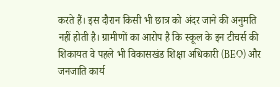करते हैं। इस दौरान किसी भी छात्र को अंदर जाने की अनुमति नहीं होती है। ग्रामीणों का आरोप है कि स्कूल के इन टीचर्स की शिकायत वे पहले भी विकासखंड शिक्षा अधिकारी (BEO) और जनजाति कार्य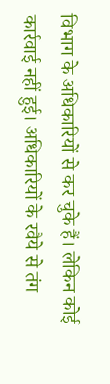विभाग के अधिकारियों से कर चुके हैं। लेकिन कोई कार्रवाई नहीं हुई। अधिकारियों के रवैये से तंग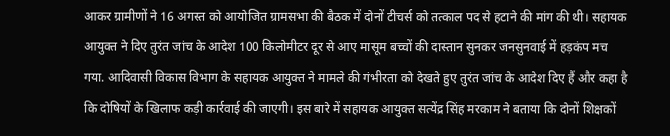आकर ग्रामीणों ने 16 अगस्त को आयोजित ग्रामसभा की बैठक में दोनों टीचर्स को तत्काल पद से हटाने की मांग की थी। सहायक आयुक्त ने दिए तुरंत जांच के आदेश 100 किलोमीटर दूर से आए मासूम बच्चों की दास्तान सुनकर जनसुनवाई में हड़कंप मच गया. आदिवासी विकास विभाग के सहायक आयुक्त ने मामले की गंभीरता को देखते हुए तुरंत जांच के आदेश दिए हैं और कहा है कि दोषियों के खिलाफ कड़ी कार्रवाई की जाएगी। इस बारे में सहायक आयुक्त सत्येंद्र सिंह मरकाम ने बताया कि दोनों शिक्षकों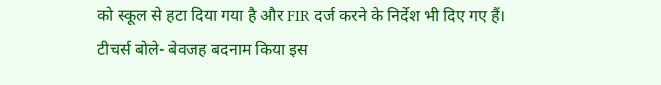को स्कूल से हटा दिया गया है और FIR दर्ज करने के निर्देश भी दिए गए हैं। टीचर्स बोले- बेवजह बदनाम किया इस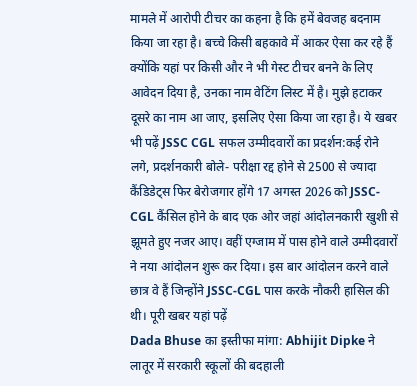मामले में आरोपी टीचर का कहना है कि हमें बेवजह बदनाम किया जा रहा है। बच्चे किसी बहकावे में आकर ऐसा कर रहे हैं क्योंकि यहां पर किसी और ने भी गेस्ट टीचर बनने के लिए आवेदन दिया है, उनका नाम वेटिंग लिस्ट में है। मुझे हटाकर दूसरे का नाम आ जाए, इसलिए ऐसा किया जा रहा है। ये खबर भी पढ़ें JSSC CGL सफल उम्मीदवारों का प्रदर्शन:कई रोने लगे, प्रदर्शनकारी बोले- परीक्षा रद्द होने से 2500 से ज्यादा कैंडिडेट्स फिर बेरोजगार होंगे 17 अगस्त 2026 को JSSC-CGL कैंसिल होने के बाद एक ओर जहां आंदोलनकारी खुशी से झूमते हुए नजर आए। वहीं एग्जाम में पास होने वाले उम्मीदवारों ने नया आंदोलन शुरू कर दिया। इस बार आंदोलन करने वाले छात्र वे हैं जिन्होंने JSSC-CGL पास करके नौकरी हासिल की थी। पूरी खबर यहां पढ़ें
Dada Bhuse का इस्तीफा मांगा: Abhijit Dipke ने लातूर में सरकारी स्कूलों की बदहाली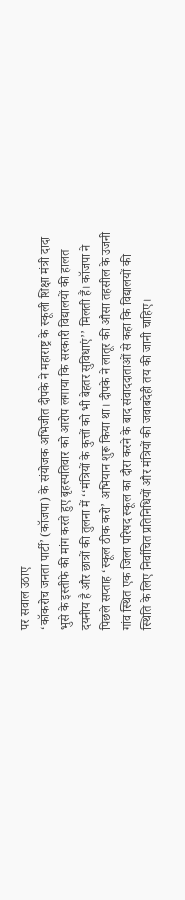पर सवाल उठाए
‘कॉकरोच जनता पार्टी’ (कॉजपा) के संयोजक अभिजीत दीपके ने महाराष्ट्र के स्कूली शिक्षा मंत्री दादा भुसे के इस्तीफे की मांग करते हुए बृहस्पतिवार को आरोप लगाया कि सरकारी विद्यालयों की हालत दयनीय है और छात्रों की तुलना में ‘‘मंत्रियों के कुत्तों को भी बेहतर सुविधाएं’’ मिलती हैं। कॉजपा ने पिछले सप्ताह ‘स्कूल ठीक करो’ अभियान शुरू किया था। दीपके ने लातूर की औसा तहसील के उजनी गांव स्थित एक जिला परिषद स्कूल का दौरा करने के बाद संवाददाताओं से कहा कि विद्यालयों की स्थिति के लिए निर्वाचित प्रतिनिधियों और मंत्रियों की जवाबदेही तय की जानी चाहिए।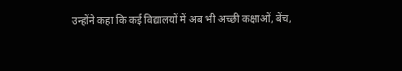उन्होंने कहा कि कई विद्यालयों में अब भी अच्छी कक्षाओं, बेंच,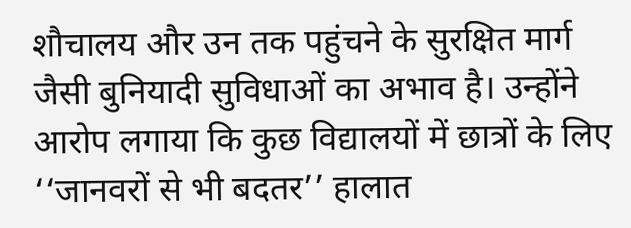शौचालय और उन तक पहुंचने के सुरक्षित मार्ग जैसी बुनियादी सुविधाओं का अभाव है। उन्होंने आरोप लगाया कि कुछ विद्यालयों में छात्रों के लिए ‘‘जानवरों से भी बदतर’’ हालात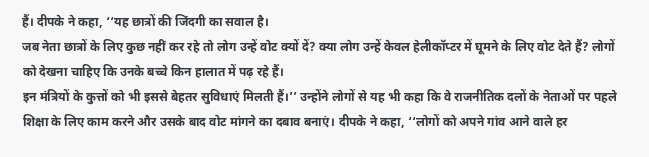हैं। दीपके ने कहा, ‘‘यह छात्रों की जिंदगी का सवाल है।
जब नेता छात्रों के लिए कुछ नहीं कर रहे तो लोग उन्हें वोट क्यों दें? क्या लोग उन्हें केवल हेलीकॉप्टर में घूमने के लिए वोट देते हैं? लोगों को देखना चाहिए कि उनके बच्चे किन हालात में पढ़ रहे हैं।
इन मंत्रियों के कुत्तों को भी इससे बेहतर सुविधाएं मिलती हैं।’’ उन्होंने लोगों से यह भी कहा कि वे राजनीतिक दलों के नेताओं पर पहले शिक्षा के लिए काम करने और उसके बाद वोट मांगने का दबाव बनाएं। दीपके ने कहा, ‘‘लोगों को अपने गांव आने वाले हर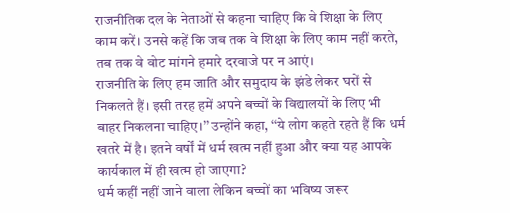राजनीतिक दल के नेताओं से कहना चाहिए कि वे शिक्षा के लिए काम करें। उनसे कहें कि जब तक वे शिक्षा के लिए काम नहीं करते, तब तक वे वोट मांगने हमारे दरवाजे पर न आएं।
राजनीति के लिए हम जाति और समुदाय के झंडे लेकर घरों से निकलते हैं। इसी तरह हमें अपने बच्चों के विद्यालयों के लिए भी बाहर निकलना चाहिए।’’ उन्होंने कहा, ‘‘ये लोग कहते रहते हैं कि धर्म खतरे में है। इतने वर्षों में धर्म खत्म नहीं हुआ और क्या यह आपके कार्यकाल में ही खत्म हो जाएगा?
धर्म कहीं नहीं जाने वाला लेकिन बच्चों का भविष्य जरूर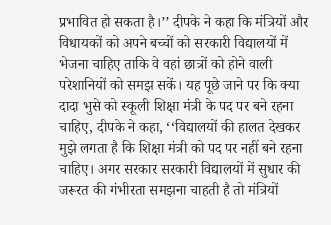प्रभावित हो सकता है।’’ दीपके ने कहा कि मंत्रियों और विधायकों को अपने बच्चों को सरकारी विद्यालयों में भेजना चाहिए ताकि वे वहां छात्रों को होने वाली परेशानियों को समझ सकें। यह पूछे जाने पर कि क्या दादा भुसे को स्कूली शिक्षा मंत्री के पद पर बने रहना चाहिए, दीपके ने कहा, ‘‘विद्यालयों की हालत देखकर मुझे लगता है कि शिक्षा मंत्री को पद पर नहीं बने रहना चाहिए। अगर सरकार सरकारी विद्यालयों में सुधार की जरूरत की गंभीरता समझना चाहती है तो मंत्रियों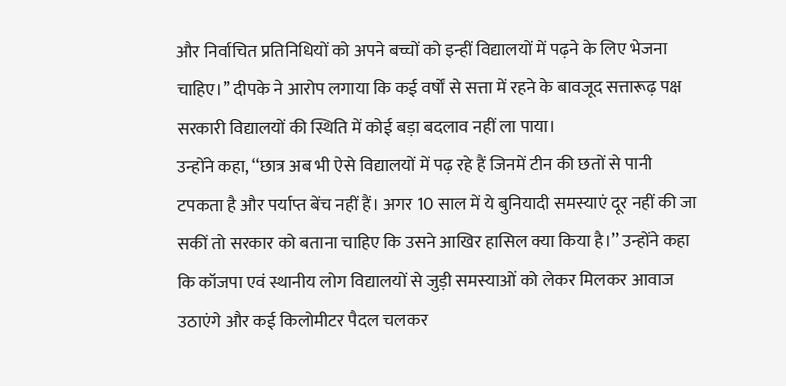और निर्वाचित प्रतिनिधियों को अपने बच्चों को इन्हीं विद्यालयों में पढ़ने के लिए भेजना चाहिए।’’ दीपके ने आरोप लगाया कि कई वर्षों से सत्ता में रहने के बावजूद सत्तारूढ़ पक्ष सरकारी विद्यालयों की स्थिति में कोई बड़ा बदलाव नहीं ला पाया।
उन्होंने कहा, ‘‘छात्र अब भी ऐसे विद्यालयों में पढ़ रहे हैं जिनमें टीन की छतों से पानी टपकता है और पर्याप्त बेंच नहीं हैं। अगर 10 साल में ये बुनियादी समस्याएं दूर नहीं की जा सकीं तो सरकार को बताना चाहिए कि उसने आखिर हासिल क्या किया है।’’ उन्होंने कहा कि कॉजपा एवं स्थानीय लोग विद्यालयों से जुड़ी समस्याओं को लेकर मिलकर आवाज उठाएंगे और कई किलोमीटर पैदल चलकर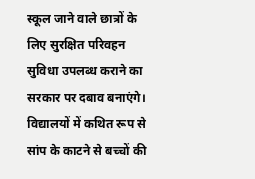स्कूल जाने वाले छात्रों के लिए सुरक्षित परिवहन सुविधा उपलब्ध कराने का सरकार पर दबाव बनाएंगे। विद्यालयों में कथित रूप से सांप के काटने से बच्चों की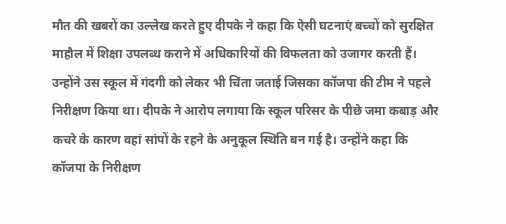मौत की खबरों का उल्लेख करते हुए दीपके ने कहा कि ऐसी घटनाएं बच्चों को सुरक्षित माहौल में शिक्षा उपलब्ध कराने में अधिकारियों की विफलता को उजागर करती हैं।
उन्होंने उस स्कूल में गंदगी को लेकर भी चिंता जताई जिसका कॉजपा की टीम ने पहले निरीक्षण किया था। दीपके ने आरोप लगाया कि स्कूल परिसर के पीछे जमा कबाड़ और कचरे के कारण वहां सांपों के रहने के अनुकूल स्थिति बन गई है। उन्होंने कहा कि कॉजपा के निरीक्षण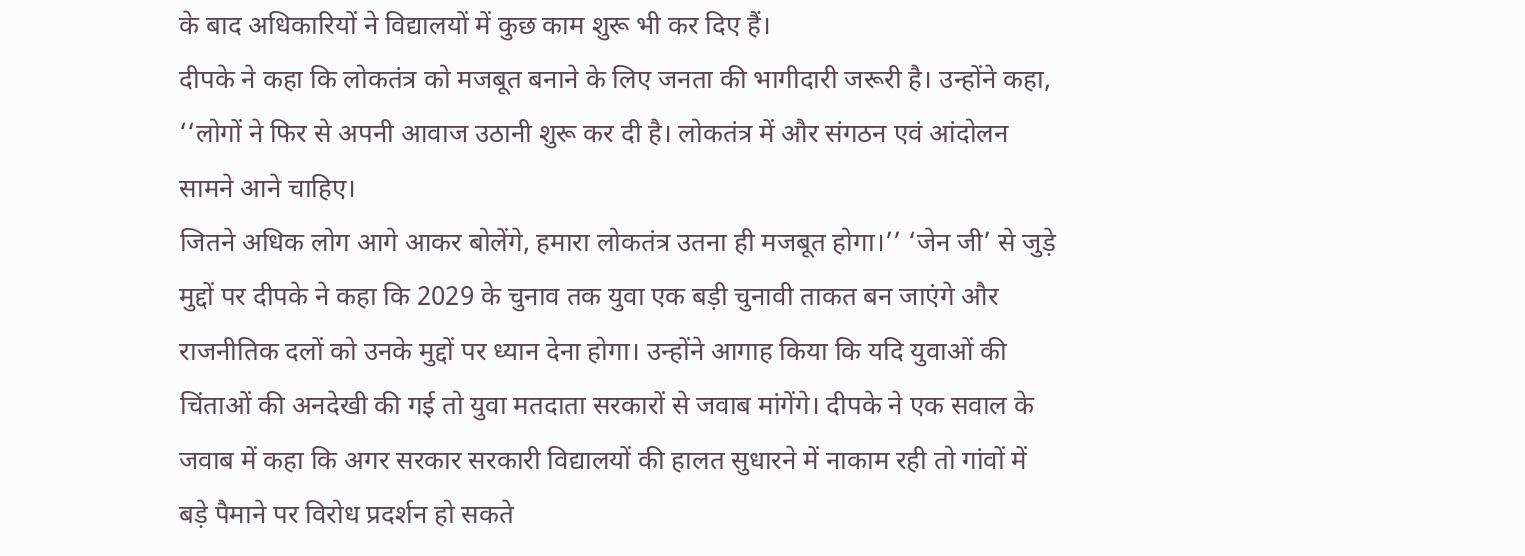के बाद अधिकारियों ने विद्यालयों में कुछ काम शुरू भी कर दिए हैं।
दीपके ने कहा कि लोकतंत्र को मजबूत बनाने के लिए जनता की भागीदारी जरूरी है। उन्होंने कहा, ‘‘लोगों ने फिर से अपनी आवाज उठानी शुरू कर दी है। लोकतंत्र में और संगठन एवं आंदोलन सामने आने चाहिए।
जितने अधिक लोग आगे आकर बोलेंगे, हमारा लोकतंत्र उतना ही मजबूत होगा।’’ ‘जेन जी’ से जुड़े मुद्दों पर दीपके ने कहा कि 2029 के चुनाव तक युवा एक बड़ी चुनावी ताकत बन जाएंगे और राजनीतिक दलों को उनके मुद्दों पर ध्यान देना होगा। उन्होंने आगाह किया कि यदि युवाओं की चिंताओं की अनदेखी की गई तो युवा मतदाता सरकारों से जवाब मांगेंगे। दीपके ने एक सवाल के जवाब में कहा कि अगर सरकार सरकारी विद्यालयों की हालत सुधारने में नाकाम रही तो गांवों में बड़े पैमाने पर विरोध प्रदर्शन हो सकते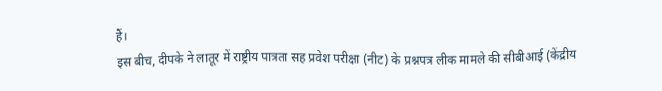हैं।
इस बीच, दीपके ने लातूर में राष्ट्रीय पात्रता सह प्रवेश परीक्षा (नीट) के प्रश्नपत्र लीक मामले की सीबीआई (केंद्रीय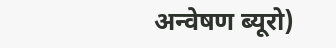अन्वेषण ब्यूरो)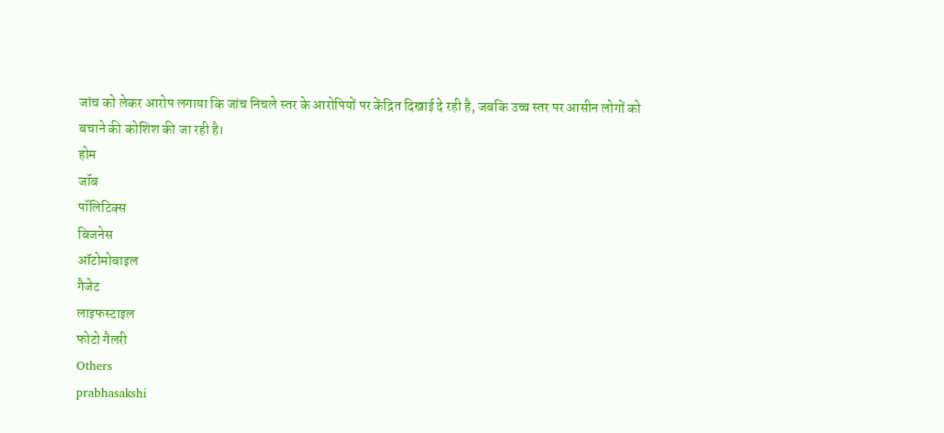जांच को लेकर आरोप लगाया कि जांच निचले स्तर के आरोपियों पर केंद्रित दिखाई दे रही है, जबकि उच्च स्तर पर आसीन लोगों को बचाने की कोशिश की जा रही है।
होम
जॉब
पॉलिटिक्स
बिजनेस
ऑटोमोबाइल
गैजेट
लाइफस्टाइल
फोटो गैलरी
Others
prabhasakshi